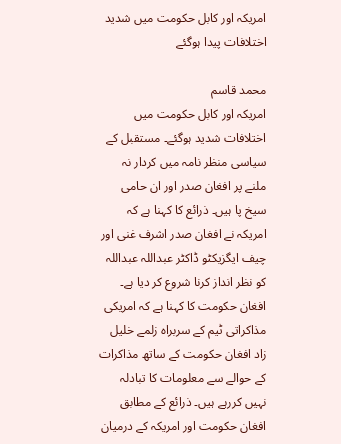امریکہ اور کابل حکومت میں شدید اختلافات پیدا ہوگئے

محمد قاسم
امریکہ اور کابل حکومت میں اختلافات شدید ہوگئے۔ مستقبل کے سیاسی منظر نامہ میں کردار نہ ملنے پر افغان صدر اور ان حامی سیخ پا ہیں۔ ذرائع کا کہنا ہے کہ امریکہ نے افغان صدر اشرف غنی اور چیف ایگزیکٹو ڈاکٹر عبداللہ عبداللہ کو نظر انداز کرنا شروع کر دیا ہے۔ افغان حکومت کا کہنا ہے کہ امریکی مذاکراتی ٹیم کے سربراہ زلمے خلیل زاد افغان حکومت کے ساتھ مذاکرات کے حوالے سے معلومات کا تبادلہ نہیں کررہے ہیں۔ ذرائع کے مطابق افغان حکومت اور امریکہ کے درمیان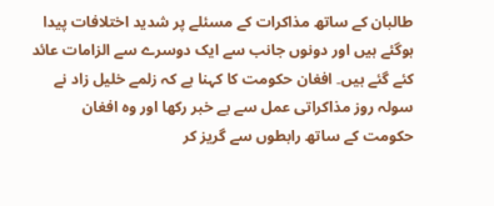طالبان کے ساتھ مذاکرات کے مسئلے پر شدید اختلافات پیدا ہوگئے ہیں اور دونوں جانب سے ایک دوسرے سے الزامات عائد کئے گئے ہیں۔ افغان حکومت کا کہنا ہے کہ زلمے خلیل زاد نے سولہ روز مذاکراتی عمل سے بے خبر رکھا اور وہ افغان حکومت کے ساتھ رابطوں سے گریز کر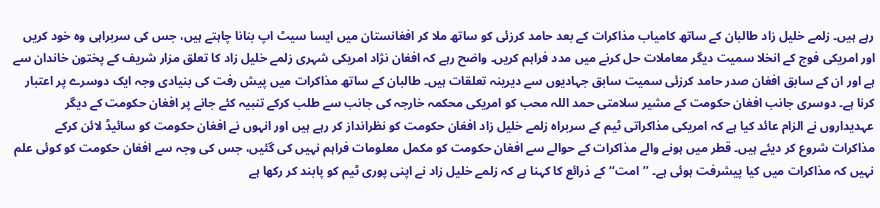رہے ہیں۔ زلمے خلیل زاد طالبان کے ساتھ کامیاب مذاکرات کے بعد حامد کرزئی کو ساتھ ملا کر افغانستان میں ایسا سیٹ اپ بنانا چاہتے ہیں، جس کی سربراہی وہ خود کریں اور امریکی فوج کے انخلا سمیت دیگر معاملات حل کرنے میں مدد فراہم کریں۔ واضح رہے کہ افغان نژاد امریکی شہری زلمے خلیل زاد کا تعلق مزار شریف کے پختون خاندان سے ہے اور ان کے سابق افغان صدر حامد کرزئی سمیت سابق جہادیوں سے دیرینہ تعلقات ہیں۔ طالبان کے ساتھ مذاکرات میں پیش رفت کی بنیادی وجہ ایک دوسرے پر اعتبار کرنا ہے۔ دوسری جانب افغان حکومت کے مشیر سلامتی حمد اللہ محب کو امریکی محکمہ خارجہ کی جانب سے طلب کرکے تنبیہ کئے جانے پر افغان حکومت کے دیگر عہدیداروں نے الزام عائد کیا ہے کہ امریکی مذاکراتی ٹیم کے سربراہ زلمے خلیل زاد افغان حکومت کو نظرانداز کر رہے ہیں اور انہوں نے افغان حکومت کو سائیڈ لائن کرکے مذاکرات شروع کر دیئے ہیں۔ قطر میں ہونے والے مذاکرات کے حوالے سے افغان حکومت کو مکمل معلومات فراہم نہیں کی گئیں، جس کی وجہ سے افغان حکومت کو کوئی علم نہیں کہ مذاکرات میں کیا پیشرفت ہوئی ہے۔ ’’امت‘‘ کے ذرائع کا کہنا ہے کہ زلمے خلیل زاد نے اپنی پوری ٹیم کو پابند کر رکھا ہے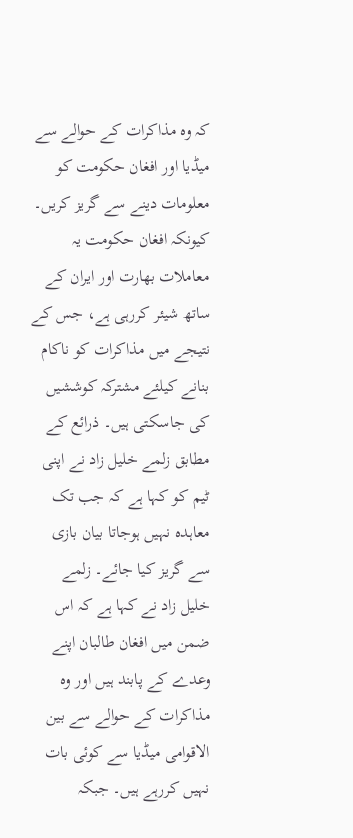کہ وہ مذاکرات کے حوالے سے میڈیا اور افغان حکومت کو معلومات دینے سے گریز کریں۔ کیونکہ افغان حکومت یہ معاملات بھارت اور ایران کے ساتھ شیئر کررہی ہے، جس کے نتیجے میں مذاکرات کو ناکام بنانے کیلئے مشترکہ کوششیں کی جاسکتی ہیں۔ ذرائع کے مطابق زلمے خلیل زاد نے اپنی ٹیم کو کہا ہے کہ جب تک معاہدہ نہیں ہوجاتا بیان بازی سے گریز کیا جائے۔ زلمے خلیل زاد نے کہا ہے کہ اس ضمن میں افغان طالبان اپنے وعدے کے پابند ہیں اور وہ مذاکرات کے حوالے سے بین الاقوامی میڈیا سے کوئی بات نہیں کررہے ہیں۔ جبکہ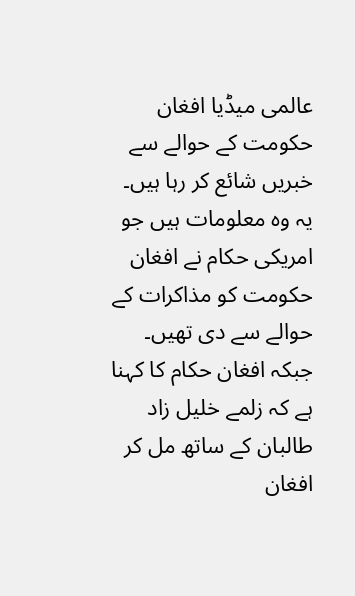عالمی میڈیا افغان حکومت کے حوالے سے خبریں شائع کر رہا ہیں۔ یہ وہ معلومات ہیں جو امریکی حکام نے افغان حکومت کو مذاکرات کے حوالے سے دی تھیں۔ جبکہ افغان حکام کا کہنا ہے کہ زلمے خلیل زاد طالبان کے ساتھ مل کر افغان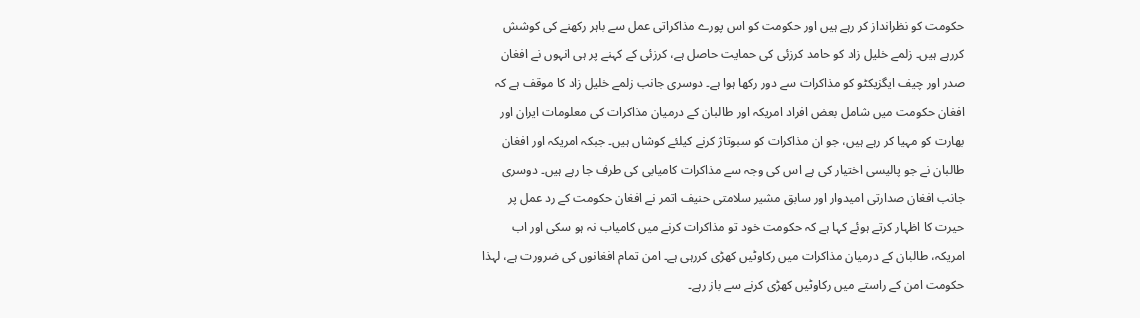حکومت کو نظرانداز کر رہے ہیں اور حکومت کو اس پورے مذاکراتی عمل سے باہر رکھنے کی کوشش کررہے ہیں۔ زلمے خلیل زاد کو حامد کرزئی کی حمایت حاصل ہے، کرزئی کے کہنے پر ہی انہوں نے افغان صدر اور چیف ایگزیکٹو کو مذاکرات سے دور رکھا ہوا ہے۔ دوسری جانب زلمے خلیل زاد کا موقف ہے کہ افغان حکومت میں شامل بعض افراد امریکہ اور طالبان کے درمیان مذاکرات کی معلومات ایران اور بھارت کو مہیا کر رہے ہیں، جو ان مذاکرات کو سبوتاژ کرنے کیلئے کوشاں ہیں۔ جبکہ امریکہ اور افغان طالبان نے جو پالیسی اختیار کی ہے اس کی وجہ سے مذاکرات کامیابی کی طرف جا رہے ہیں۔ دوسری جانب افغان صدارتی امیدوار اور سابق مشیر سلامتی حنیف اتمر نے افغان حکومت کے رد عمل پر حیرت کا اظہار کرتے ہوئے کہا ہے کہ حکومت خود تو مذاکرات کرنے میں کامیاب نہ ہو سکی اور اب امریکہ، طالبان کے درمیان مذاکرات میں رکاوٹیں کھڑی کررہی ہے۔ امن تمام افغانوں کی ضرورت ہے، لہذا حکومت امن کے راستے میں رکاوٹیں کھڑی کرنے سے باز رہے۔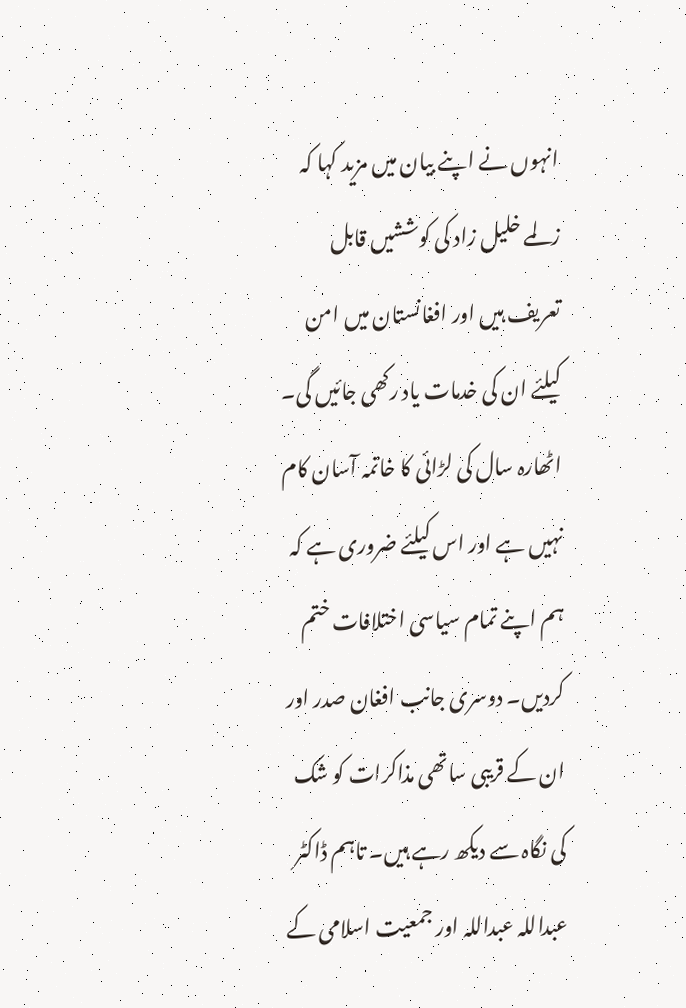انہوں نے اپنے بیان میں مزید کہا کہ زلمے خلیل زاد کی کوششیں قابل تعریف ہیں اور افغانستان میں امن کیلئے ان کی خدمات یاد رکھی جائیں گی۔ اٹھارہ سال کی لڑائی کا خاتمہ آسان کام نہیں ہے اور اس کیلئے ضروری ہے کہ ہم اپنے تمام سیاسی اختلافات ختم کردیں۔ دوسری جانب افغان صدر اور ان کے قریبی ساتھی مذاکرات کو شک کی نگاہ سے دیکھ رہے ہیں۔ تاہم ڈاکٹر عبداللہ عبداللہ اور جمعیت اسلامی کے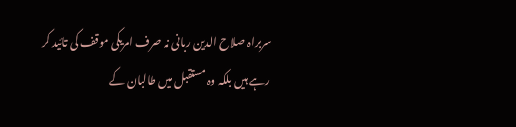سربراہ صلاح الدین ربانی نہ صرف امریکی موقف کی تائید کر رہے ہیں بلکہ وہ مستقبل میں طالبان کے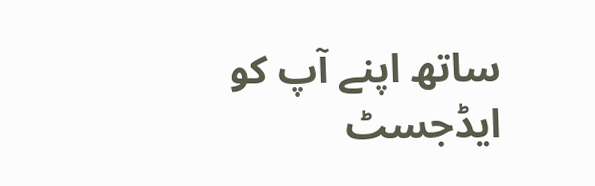ساتھ اپنے آپ کو ایڈجسٹ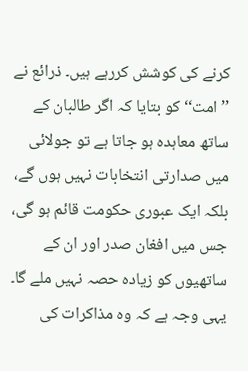کرنے کی کوشش کررہے ہیں۔ ذرائع نے ’’امت‘‘ کو بتایا کہ اگر طالبان کے ساتھ معاہدہ ہو جاتا ہے تو جولائی میں صدارتی انتخابات نہیں ہوں گے، بلکہ ایک عبوری حکومت قائم ہو گی، جس میں افغان صدر اور ان کے ساتھیوں کو زیادہ حصہ نہیں ملے گا۔ یہی وجہ ہے کہ وہ مذاکرات کی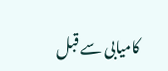کامیابی سے قبل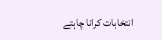انتخابات کرانا چاہتے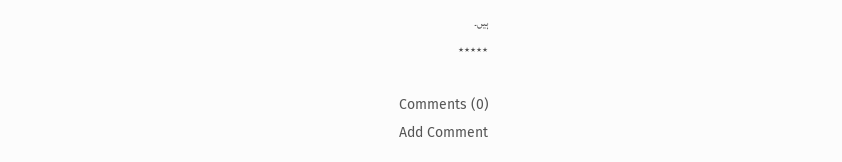ہیں۔
٭٭٭٭٭

Comments (0)
Add Comment